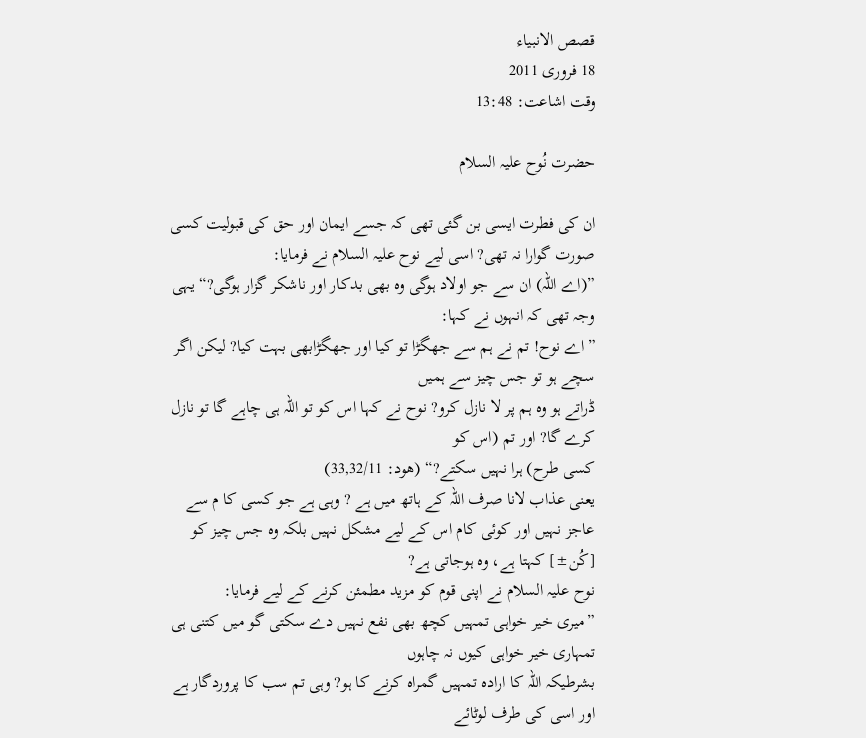قصص الانبیاء
18 فروری 2011
وقت اشاعت: 13:48

حضرت نُوح علیہ السلام

ان کی فطرت ایسی بن گئی تھی کہ جسے ایمان اور حق کی قبولیت کسی صورت گوارا نہ تھی? اسی لیے نوح علیہ السلام نے فرمایا:
”(اے اللہ) ان سے جو اولاد ہوگی وہ بھی بدکار اور ناشکر گزار ہوگی?“ یہی وجہ تھی کہ انہوں نے کہا:
”اے نوح! تم نے ہم سے جھگڑا تو کیا اور جھگڑابھی بہت کیا? لیکن اگر سچے ہو تو جس چیز سے ہمیں
ڈراتے ہو وہ ہم پر لا نازل کرو? نوح نے کہا اس کو تو اللہ ہی چاہے گا تو نازل کرے گا? اور تم (اس کو
کسی طرح) ہرا نہیں سکتے?“ (ھود: 33,32/11)
یعنی عذاب لانا صرف اللہ کے ہاتھ میں ہے ? وہی ہے جو کسی کا م سے عاجز نہیں اور کوئی کام اس کے لیے مشکل نہیں بلکہ وہ جس چیز کو [کُن±] کہتا ہے، وہ ہوجاتی ہے?
نوح علیہ السلام نے اپنی قوم کو مزید مطمئن کرنے کے لیے فرمایا:
”میری خیر خواہی تمہیں کچھ بھی نفع نہیں دے سکتی گو میں کتنی ہی تمہاری خیر خواہی کیوں نہ چاہوں
بشرطیکہ اللہ کا ارادہ تمہیں گمراہ کرنے کا ہو? وہی تم سب کا پروردگار ہے اور اسی کی طرف لوٹائے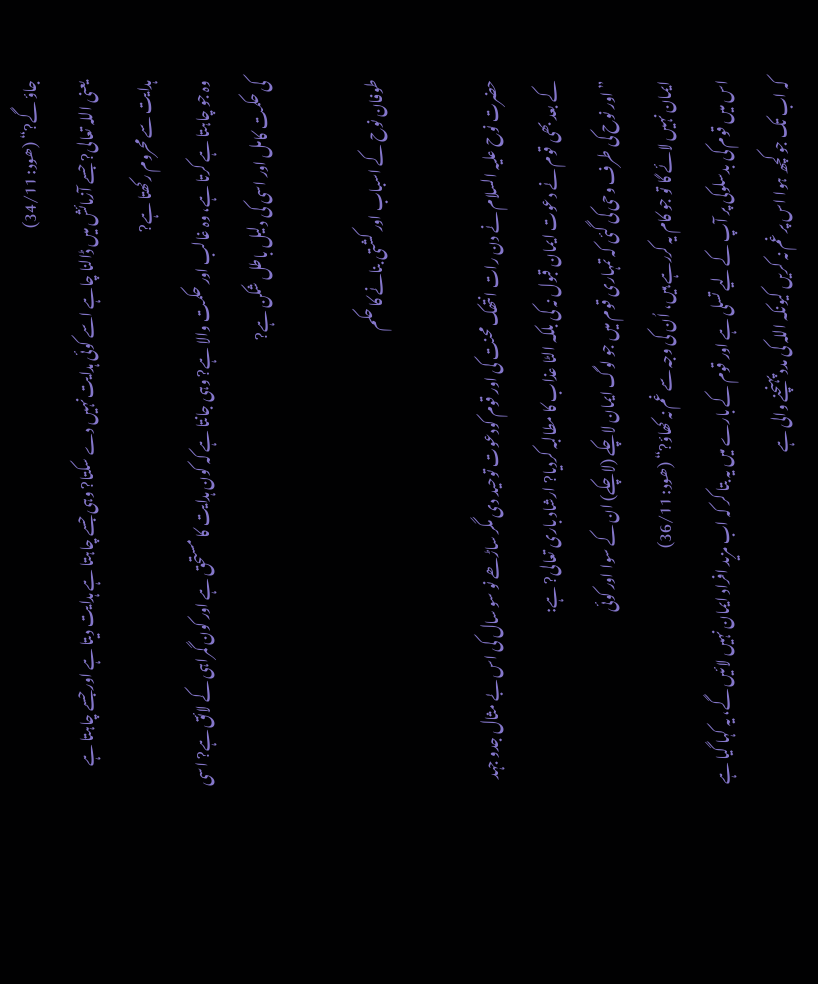جاؤ گے?“ (ھود: 34/11)
یعنی اللہ تعالی? جسے آزمائش میں ڈالنا چاہے اسے کوئی ہدایت نہیں دے سکتا? وہی جسے چاہتا ہے ہدایت دیتا ہے اور جسے چاہتا ہے ہدایت سے محروم رکھتا ہے?
وہ جو چاہتا ہے کرتا ہے، وہ غالب اور حکمت والا ہے? وہی جانتا ہے کہ کون ہدایت کا مستحق ہے اور کون گمراہی کے لائق ہے? اسی کی حکمت کامل اور اسی کی دلیل باطل شکن ہے?

طوفان نوح کے اسباب اور کشتی بنانے کا حکم

حضرت نوح علیہ السلام نے دن رات انتھک محنت کی اور قوم کودعوت توحید دی مگر ساڑھے نو سو سال کی اس بے مثال جدو جہد کے بعد بھی قوم نے دعوت ایمان قبول نہ کی بلکہ الٹا عذاب کا مطالبہ کردیا? ارشاد باری تعالی? ہے:
”اور نوح کی طرف وحی کی گئی کہ تمہاری قوم میں جو لوگ ایمان لاچکے (لاچکے) ان کے سوا اور کوئی
ایمان نہیں لائے گا تو جو کام یہ کررہے ہیں، اُن کی وجہ سے غم نہ کھاؤ?“ (ھود: 36/11)
اس میں قوم کی بدسلوکی پر آپ کے لیے تسلی ہے اور قوم کے بارے میں یہ بتا کر کہ اب مزید افراد ایمان نہیں لائیں گے، یہ کہا گیا ہے کہ اب تک جو کچھ ہوا اس پر غم نہ کریں کیونکہ اللہ کی مدد پہنچنے والی ہے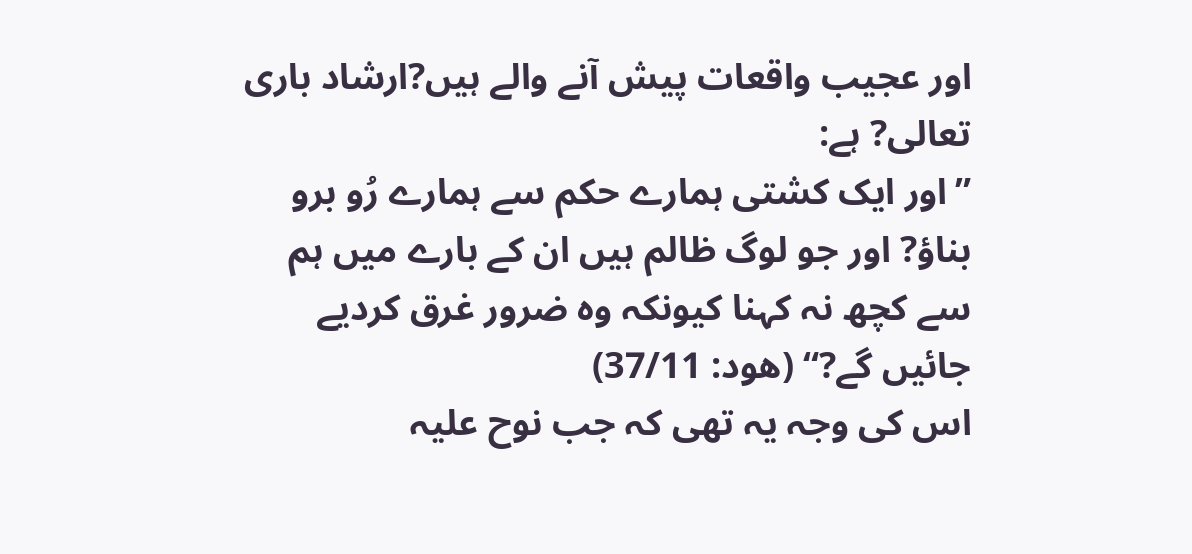اور عجیب واقعات پیش آنے والے ہیں?ارشاد باری تعالی? ہے:
”اور ایک کشتی ہمارے حکم سے ہمارے رُو برو بناؤ? اور جو لوگ ظالم ہیں ان کے بارے میں ہم
سے کچھ نہ کہنا کیونکہ وہ ضرور غرق کردیے جائیں گے?“ (ھود: 37/11)
اس کی وجہ یہ تھی کہ جب نوح علیہ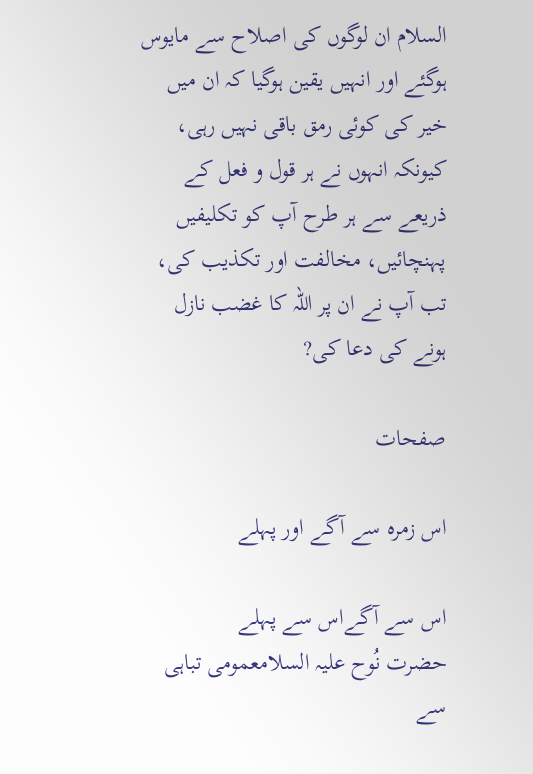السلام ان لوگوں کی اصلاح سے مایوس ہوگئے اور انہیں یقین ہوگیا کہ ان میں خیر کی کوئی رمق باقی نہیں رہی، کیونکہ انہوں نے ہر قول و فعل کے ذریعے سے ہر طرح آپ کو تکلیفیں پہنچائیں، مخالفت اور تکذیب کی، تب آپ نے ان پر اللہ کا غضب نازل ہونے کی دعا کی?

صفحات

اس زمرہ سے آگے اور پہلے

اس سے آگےاس سے پہلے
حضرت نُوح علیہ السلامعمومی تباہی سے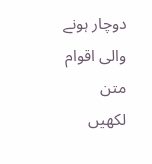دوچار ہونے والی اقوام
متن لکھیں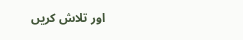اور تلاش کریں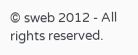© sweb 2012 - All rights reserved.